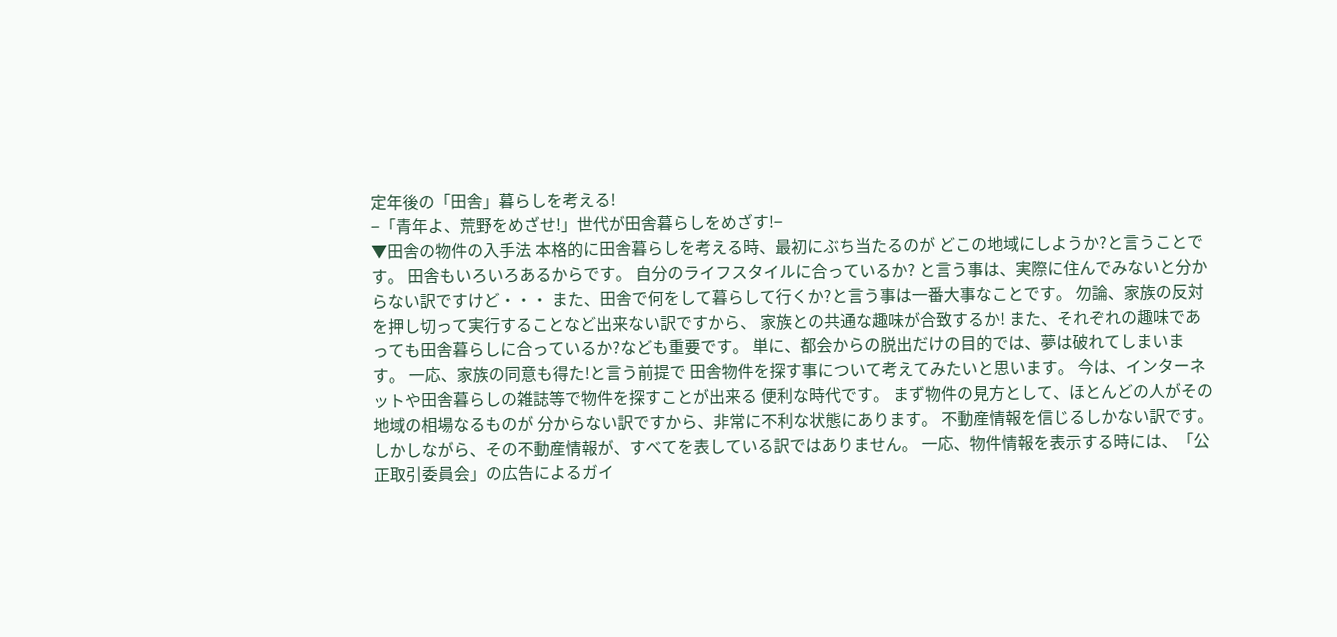定年後の「田舎」暮らしを考える!
−「青年よ、荒野をめざせ!」世代が田舎暮らしをめざす!−
▼田舎の物件の入手法 本格的に田舎暮らしを考える時、最初にぶち当たるのが どこの地域にしようか?と言うことです。 田舎もいろいろあるからです。 自分のライフスタイルに合っているか? と言う事は、実際に住んでみないと分からない訳ですけど・・・ また、田舎で何をして暮らして行くか?と言う事は一番大事なことです。 勿論、家族の反対を押し切って実行することなど出来ない訳ですから、 家族との共通な趣味が合致するか! また、それぞれの趣味であっても田舎暮らしに合っているか?なども重要です。 単に、都会からの脱出だけの目的では、夢は破れてしまいます。 一応、家族の同意も得た!と言う前提で 田舎物件を探す事について考えてみたいと思います。 今は、インターネットや田舎暮らしの雑誌等で物件を探すことが出来る 便利な時代です。 まず物件の見方として、ほとんどの人がその地域の相場なるものが 分からない訳ですから、非常に不利な状態にあります。 不動産情報を信じるしかない訳です。 しかしながら、その不動産情報が、すべてを表している訳ではありません。 一応、物件情報を表示する時には、「公正取引委員会」の広告によるガイ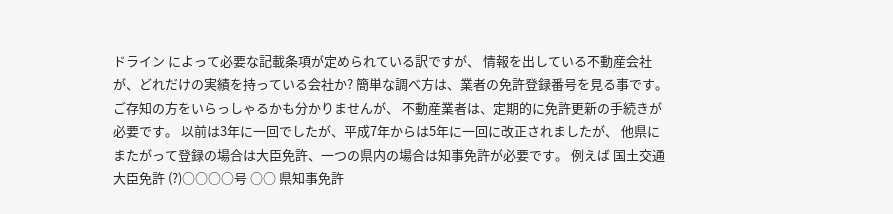ドライン によって必要な記載条項が定められている訳ですが、 情報を出している不動産会社が、どれだけの実績を持っている会社か? 簡単な調べ方は、業者の免許登録番号を見る事です。 ご存知の方をいらっしゃるかも分かりませんが、 不動産業者は、定期的に免許更新の手続きが必要です。 以前は3年に一回でしたが、平成7年からは5年に一回に改正されましたが、 他県にまたがって登録の場合は大臣免許、一つの県内の場合は知事免許が必要です。 例えば 国土交通大臣免許 (?)○○○○号 ○○ 県知事免許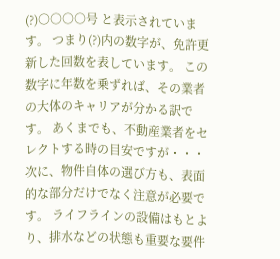(?)○○○○号 と表示されています。 つまり(?)内の数字が、免許更新した回数を表しています。 この数字に年数を乗ずれば、その業者の大体のキャリアが分かる訳です。 あくまでも、不動産業者をセレクトする時の目安ですが・・・ 次に、物件自体の選び方も、表面的な部分だけでなく注意が必要です。 ライフラインの設備はもとより、排水などの状態も重要な要件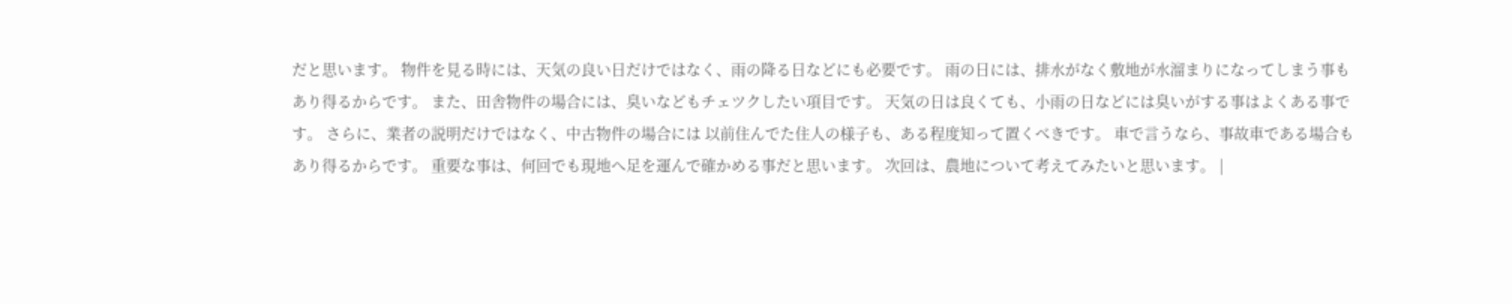だと思います。 物件を見る時には、天気の良い日だけではなく、雨の降る日などにも必要です。 雨の日には、排水がなく敷地が水溜まりになってしまう事も あり得るからです。 また、田舎物件の場合には、臭いなどもチェツクしたい項目です。 天気の日は良くても、小雨の日などには臭いがする事はよくある事です。 さらに、業者の説明だけではなく、中古物件の場合には 以前住んでた住人の様子も、ある程度知って置くべきです。 車で言うなら、事故車である場合もあり得るからです。 重要な事は、何回でも現地へ足を運んで確かめる事だと思います。 次回は、農地について考えてみたいと思います。 |